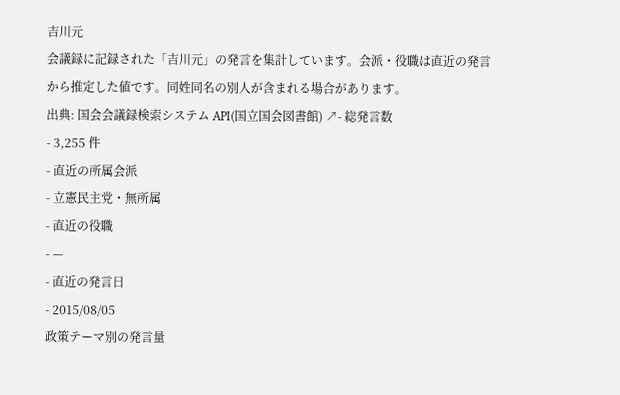吉川元
会議録に記録された「吉川元」の発言を集計しています。会派・役職は直近の発言から推定した値です。同姓同名の別人が含まれる場合があります。
出典: 国会会議録検索システム API(国立国会図書館) ↗- 総発言数
- 3,255 件
- 直近の所属会派
- 立憲民主党・無所属
- 直近の役職
- —
- 直近の発言日
- 2015/08/05
政策テーマ別の発言量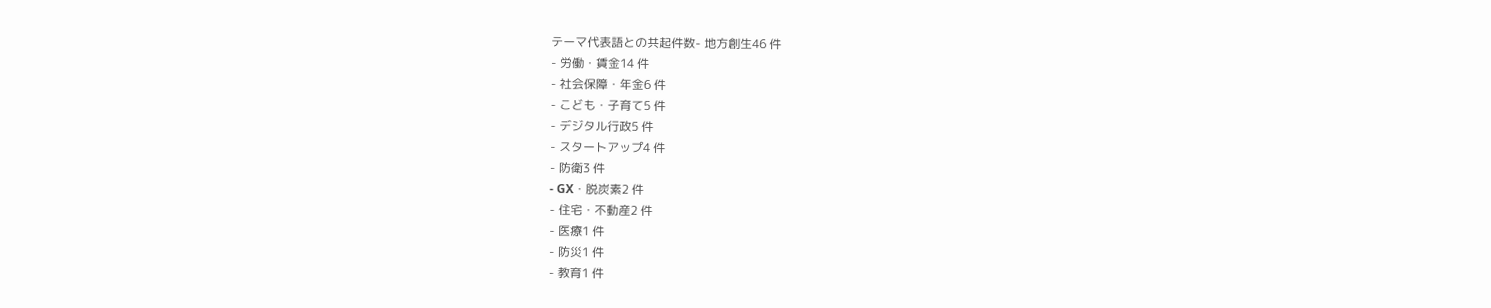テーマ代表語との共起件数- 地方創生46 件
- 労働・賃金14 件
- 社会保障・年金6 件
- こども・子育て5 件
- デジタル行政5 件
- スタートアップ4 件
- 防衛3 件
- GX・脱炭素2 件
- 住宅・不動産2 件
- 医療1 件
- 防災1 件
- 教育1 件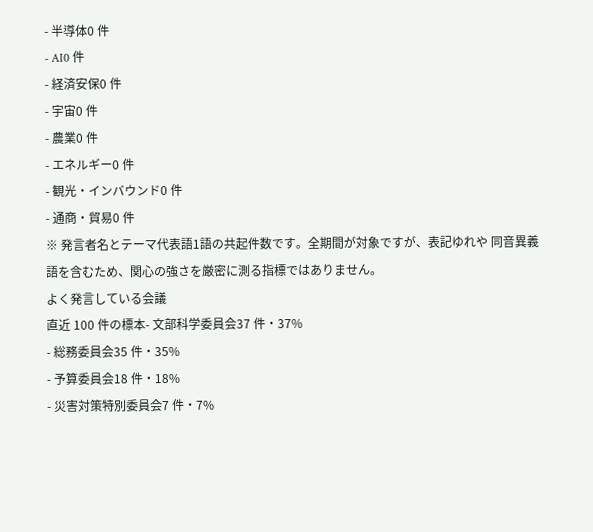- 半導体0 件
- AI0 件
- 経済安保0 件
- 宇宙0 件
- 農業0 件
- エネルギー0 件
- 観光・インバウンド0 件
- 通商・貿易0 件
※ 発言者名とテーマ代表語1語の共起件数です。全期間が対象ですが、表記ゆれや 同音異義語を含むため、関心の強さを厳密に測る指標ではありません。
よく発言している会議
直近 100 件の標本- 文部科学委員会37 件・37%
- 総務委員会35 件・35%
- 予算委員会18 件・18%
- 災害対策特別委員会7 件・7%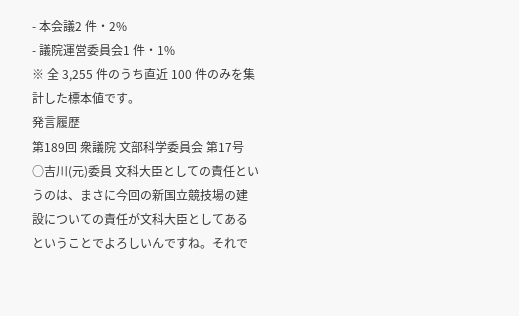- 本会議2 件・2%
- 議院運営委員会1 件・1%
※ 全 3,255 件のうち直近 100 件のみを集計した標本値です。
発言履歴
第189回 衆議院 文部科学委員会 第17号
○吉川(元)委員 文科大臣としての責任というのは、まさに今回の新国立競技場の建設についての責任が文科大臣としてあるということでよろしいんですね。それで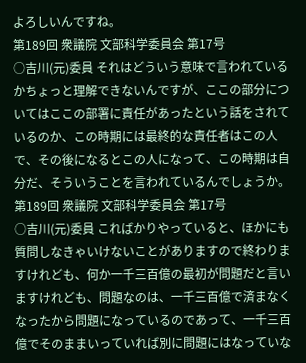よろしいんですね。
第189回 衆議院 文部科学委員会 第17号
○吉川(元)委員 それはどういう意味で言われているかちょっと理解できないんですが、ここの部分についてはここの部署に責任があったという話をされているのか、この時期には最終的な責任者はこの人で、その後になるとこの人になって、この時期は自分だ、そういうことを言われているんでしょうか。
第189回 衆議院 文部科学委員会 第17号
○吉川(元)委員 こればかりやっていると、ほかにも質問しなきゃいけないことがありますので終わりますけれども、何か一千三百億の最初が問題だと言いますけれども、問題なのは、一千三百億で済まなくなったから問題になっているのであって、一千三百億でそのままいっていれば別に問題にはなっていな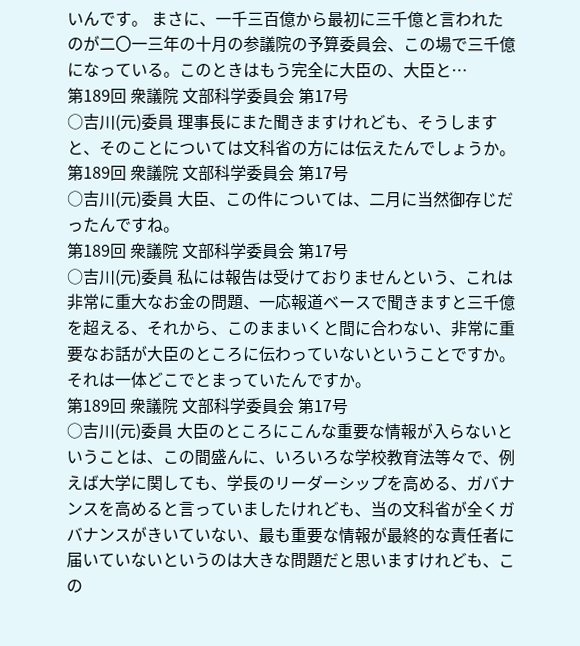いんです。 まさに、一千三百億から最初に三千億と言われたのが二〇一三年の十月の参議院の予算委員会、この場で三千億になっている。このときはもう完全に大臣の、大臣と…
第189回 衆議院 文部科学委員会 第17号
○吉川(元)委員 理事長にまた聞きますけれども、そうしますと、そのことについては文科省の方には伝えたんでしょうか。
第189回 衆議院 文部科学委員会 第17号
○吉川(元)委員 大臣、この件については、二月に当然御存じだったんですね。
第189回 衆議院 文部科学委員会 第17号
○吉川(元)委員 私には報告は受けておりませんという、これは非常に重大なお金の問題、一応報道ベースで聞きますと三千億を超える、それから、このままいくと間に合わない、非常に重要なお話が大臣のところに伝わっていないということですか。それは一体どこでとまっていたんですか。
第189回 衆議院 文部科学委員会 第17号
○吉川(元)委員 大臣のところにこんな重要な情報が入らないということは、この間盛んに、いろいろな学校教育法等々で、例えば大学に関しても、学長のリーダーシップを高める、ガバナンスを高めると言っていましたけれども、当の文科省が全くガバナンスがきいていない、最も重要な情報が最終的な責任者に届いていないというのは大きな問題だと思いますけれども、この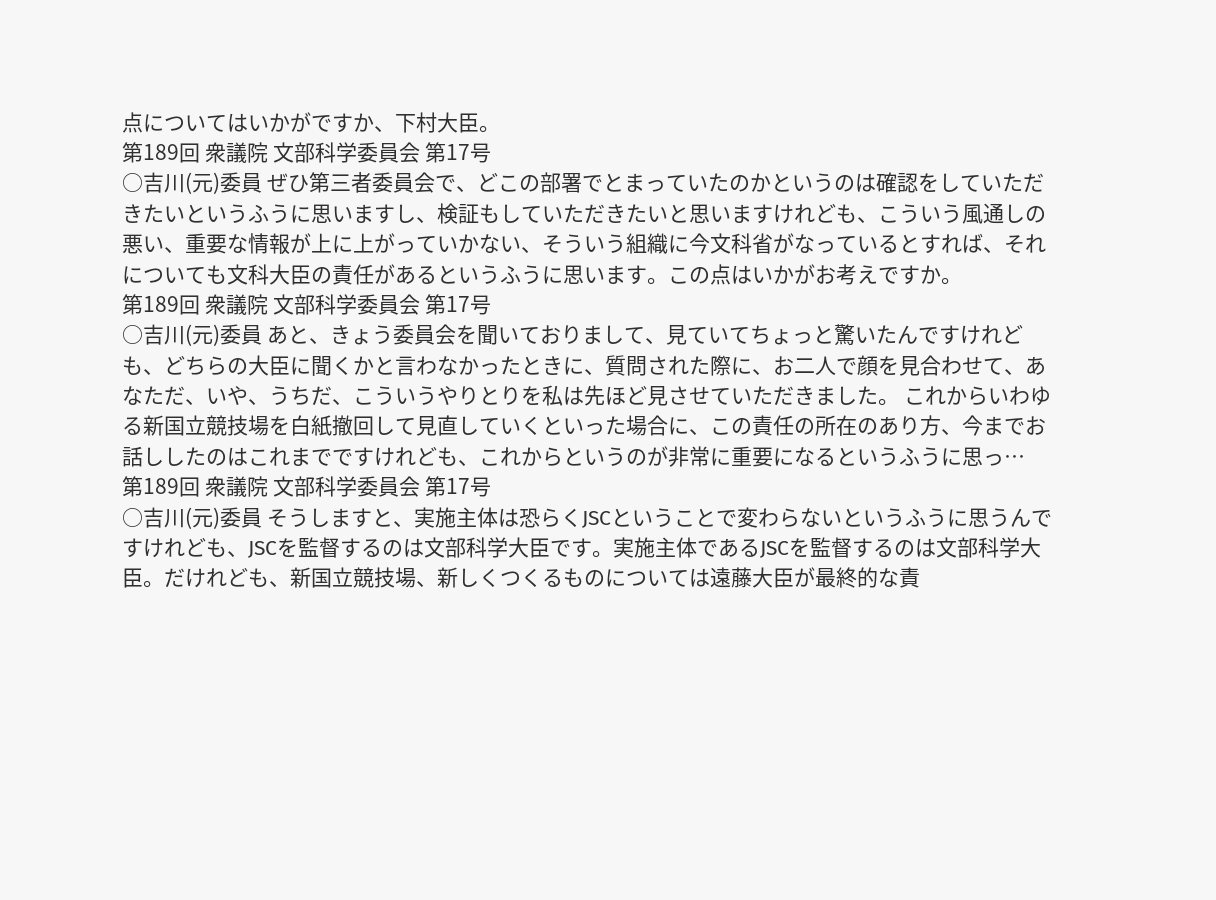点についてはいかがですか、下村大臣。
第189回 衆議院 文部科学委員会 第17号
○吉川(元)委員 ぜひ第三者委員会で、どこの部署でとまっていたのかというのは確認をしていただきたいというふうに思いますし、検証もしていただきたいと思いますけれども、こういう風通しの悪い、重要な情報が上に上がっていかない、そういう組織に今文科省がなっているとすれば、それについても文科大臣の責任があるというふうに思います。この点はいかがお考えですか。
第189回 衆議院 文部科学委員会 第17号
○吉川(元)委員 あと、きょう委員会を聞いておりまして、見ていてちょっと驚いたんですけれども、どちらの大臣に聞くかと言わなかったときに、質問された際に、お二人で顔を見合わせて、あなただ、いや、うちだ、こういうやりとりを私は先ほど見させていただきました。 これからいわゆる新国立競技場を白紙撤回して見直していくといった場合に、この責任の所在のあり方、今までお話ししたのはこれまでですけれども、これからというのが非常に重要になるというふうに思っ…
第189回 衆議院 文部科学委員会 第17号
○吉川(元)委員 そうしますと、実施主体は恐らくJSCということで変わらないというふうに思うんですけれども、JSCを監督するのは文部科学大臣です。実施主体であるJSCを監督するのは文部科学大臣。だけれども、新国立競技場、新しくつくるものについては遠藤大臣が最終的な責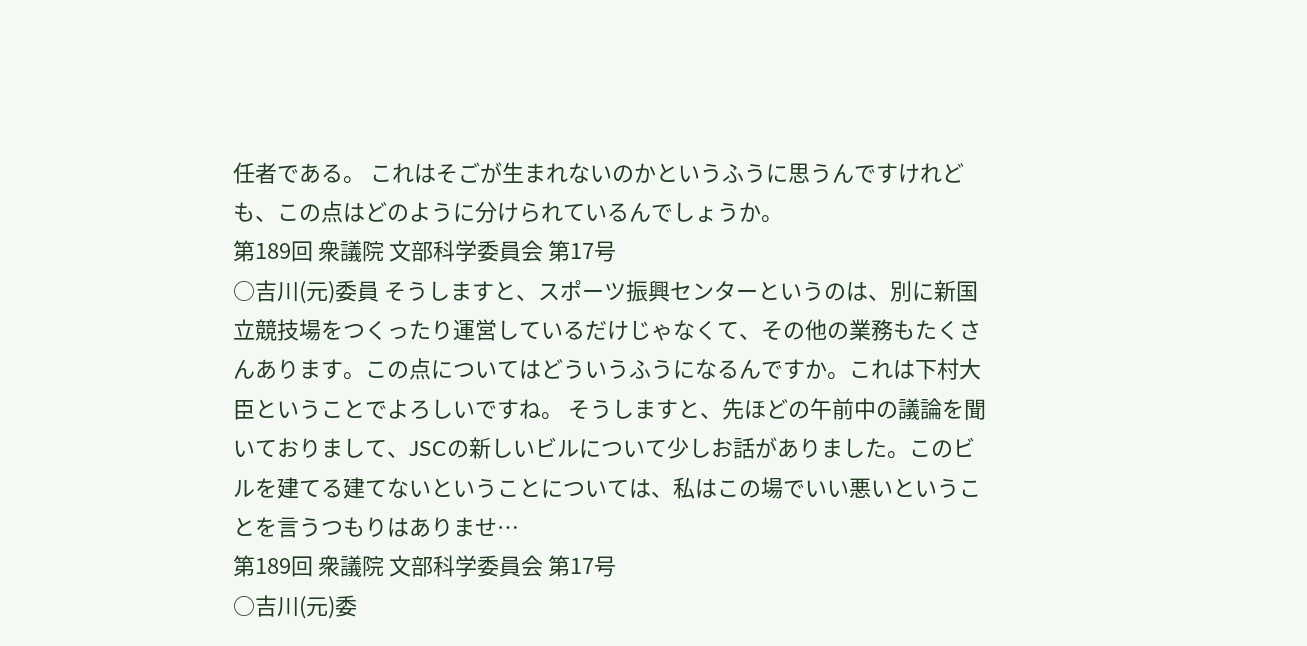任者である。 これはそごが生まれないのかというふうに思うんですけれども、この点はどのように分けられているんでしょうか。
第189回 衆議院 文部科学委員会 第17号
○吉川(元)委員 そうしますと、スポーツ振興センターというのは、別に新国立競技場をつくったり運営しているだけじゃなくて、その他の業務もたくさんあります。この点についてはどういうふうになるんですか。これは下村大臣ということでよろしいですね。 そうしますと、先ほどの午前中の議論を聞いておりまして、JSCの新しいビルについて少しお話がありました。このビルを建てる建てないということについては、私はこの場でいい悪いということを言うつもりはありませ…
第189回 衆議院 文部科学委員会 第17号
○吉川(元)委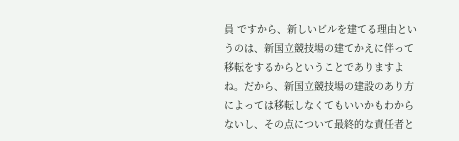員 ですから、新しいビルを建てる理由というのは、新国立競技場の建てかえに伴って移転をするからということでありますよね。だから、新国立競技場の建設のあり方によっては移転しなくてもいいかもわからないし、その点について最終的な責任者と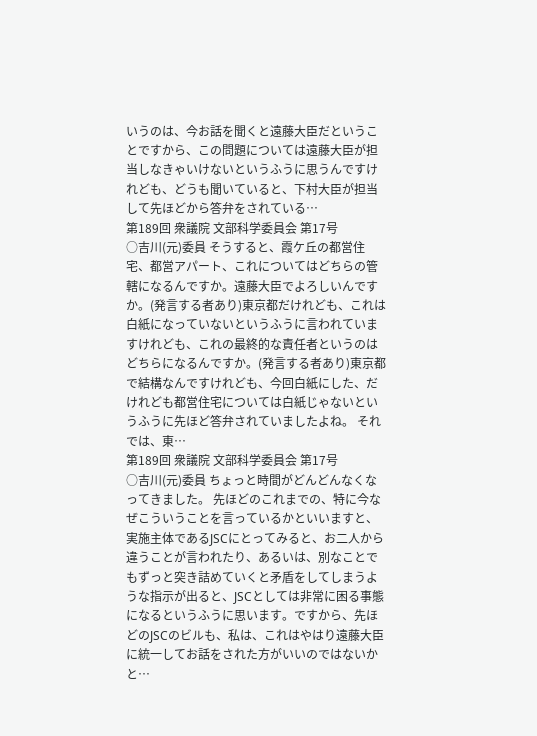いうのは、今お話を聞くと遠藤大臣だということですから、この問題については遠藤大臣が担当しなきゃいけないというふうに思うんですけれども、どうも聞いていると、下村大臣が担当して先ほどから答弁をされている…
第189回 衆議院 文部科学委員会 第17号
○吉川(元)委員 そうすると、霞ケ丘の都営住宅、都営アパート、これについてはどちらの管轄になるんですか。遠藤大臣でよろしいんですか。(発言する者あり)東京都だけれども、これは白紙になっていないというふうに言われていますけれども、これの最終的な責任者というのはどちらになるんですか。(発言する者あり)東京都で結構なんですけれども、今回白紙にした、だけれども都営住宅については白紙じゃないというふうに先ほど答弁されていましたよね。 それでは、東…
第189回 衆議院 文部科学委員会 第17号
○吉川(元)委員 ちょっと時間がどんどんなくなってきました。 先ほどのこれまでの、特に今なぜこういうことを言っているかといいますと、実施主体であるJSCにとってみると、お二人から違うことが言われたり、あるいは、別なことでもずっと突き詰めていくと矛盾をしてしまうような指示が出ると、JSCとしては非常に困る事態になるというふうに思います。ですから、先ほどのJSCのビルも、私は、これはやはり遠藤大臣に統一してお話をされた方がいいのではないかと…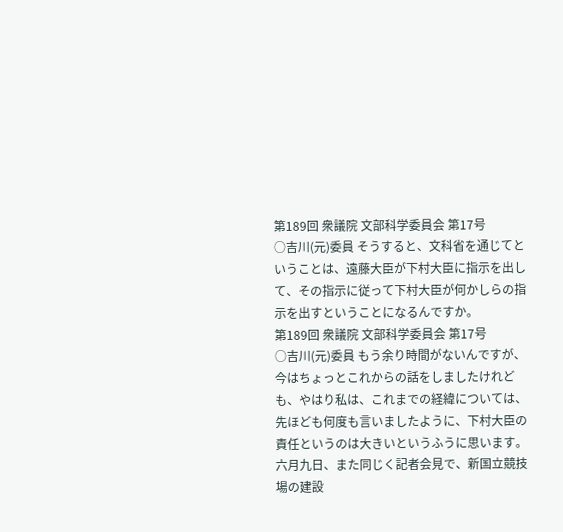第189回 衆議院 文部科学委員会 第17号
○吉川(元)委員 そうすると、文科省を通じてということは、遠藤大臣が下村大臣に指示を出して、その指示に従って下村大臣が何かしらの指示を出すということになるんですか。
第189回 衆議院 文部科学委員会 第17号
○吉川(元)委員 もう余り時間がないんですが、今はちょっとこれからの話をしましたけれども、やはり私は、これまでの経緯については、先ほども何度も言いましたように、下村大臣の責任というのは大きいというふうに思います。 六月九日、また同じく記者会見で、新国立競技場の建設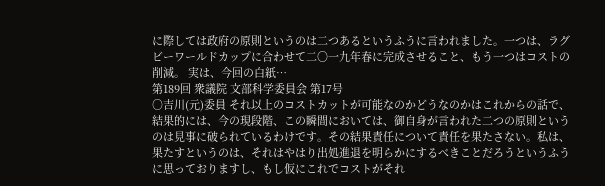に際しては政府の原則というのは二つあるというふうに言われました。一つは、ラグビーワールドカップに合わせて二〇一九年春に完成させること、もう一つはコストの削減。 実は、今回の白紙…
第189回 衆議院 文部科学委員会 第17号
○吉川(元)委員 それ以上のコストカットが可能なのかどうなのかはこれからの話で、結果的には、今の現段階、この瞬間においては、御自身が言われた二つの原則というのは見事に破られているわけです。その結果責任について責任を果たさない。私は、果たすというのは、それはやはり出処進退を明らかにするべきことだろうというふうに思っておりますし、もし仮にこれでコストがそれ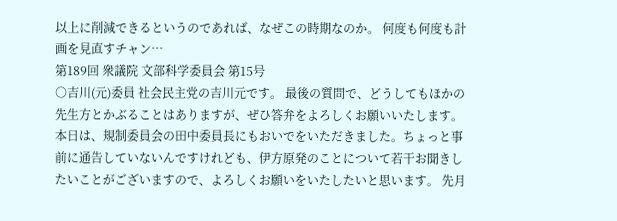以上に削減できるというのであれば、なぜこの時期なのか。 何度も何度も計画を見直すチャン…
第189回 衆議院 文部科学委員会 第15号
○吉川(元)委員 社会民主党の吉川元です。 最後の質問で、どうしてもほかの先生方とかぶることはありますが、ぜひ答弁をよろしくお願いいたします。 本日は、規制委員会の田中委員長にもおいでをいただきました。ちょっと事前に通告していないんですけれども、伊方原発のことについて若干お聞きしたいことがございますので、よろしくお願いをいたしたいと思います。 先月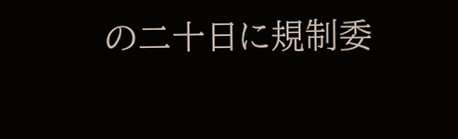の二十日に規制委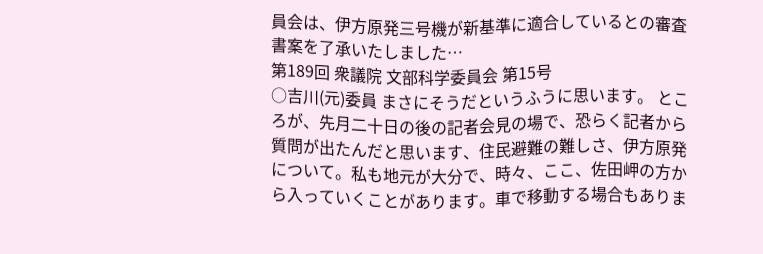員会は、伊方原発三号機が新基準に適合しているとの審査書案を了承いたしました…
第189回 衆議院 文部科学委員会 第15号
○吉川(元)委員 まさにそうだというふうに思います。 ところが、先月二十日の後の記者会見の場で、恐らく記者から質問が出たんだと思います、住民避難の難しさ、伊方原発について。私も地元が大分で、時々、ここ、佐田岬の方から入っていくことがあります。車で移動する場合もありま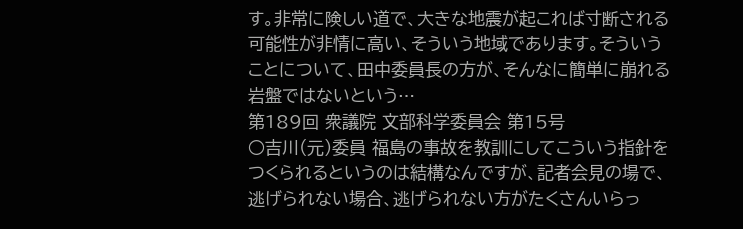す。非常に険しい道で、大きな地震が起これば寸断される可能性が非情に高い、そういう地域であります。そういうことについて、田中委員長の方が、そんなに簡単に崩れる岩盤ではないという…
第189回 衆議院 文部科学委員会 第15号
○吉川(元)委員 福島の事故を教訓にしてこういう指針をつくられるというのは結構なんですが、記者会見の場で、逃げられない場合、逃げられない方がたくさんいらっ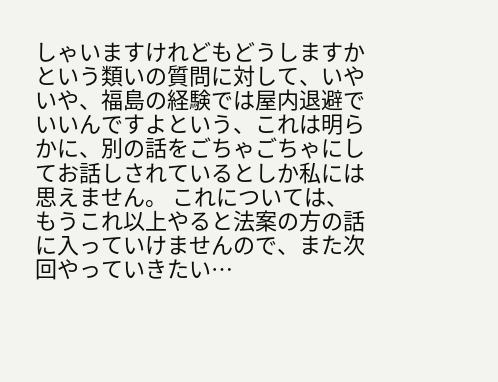しゃいますけれどもどうしますかという類いの質問に対して、いやいや、福島の経験では屋内退避でいいんですよという、これは明らかに、別の話をごちゃごちゃにしてお話しされているとしか私には思えません。 これについては、もうこれ以上やると法案の方の話に入っていけませんので、また次回やっていきたい…